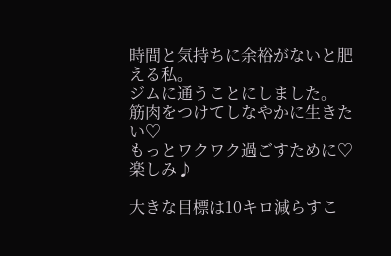時間と気持ちに余裕がないと肥える私。
ジムに通うことにしました。
筋肉をつけてしなやかに生きたい♡
もっとワクワク過ごすために♡
楽しみ♪

大きな目標は10キロ減らすこ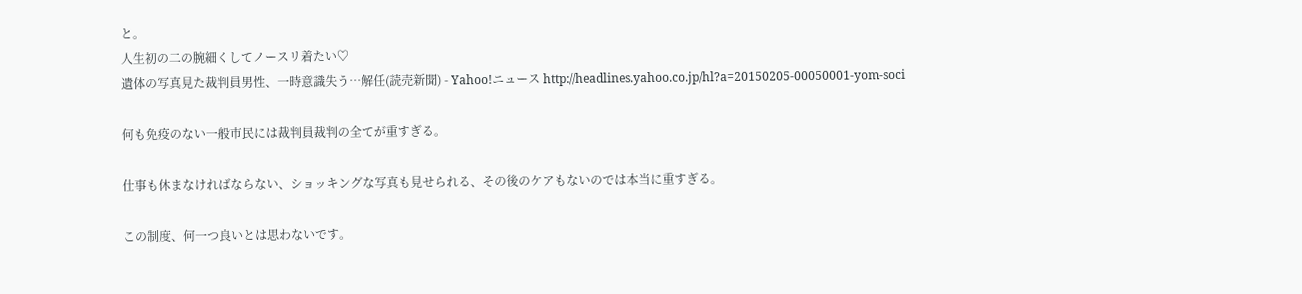と。
人生初の二の腕細くしてノースリ着たい♡
遺体の写真見た裁判員男性、一時意識失う…解任(読売新聞) - Yahoo!ニュース http://headlines.yahoo.co.jp/hl?a=20150205-00050001-yom-soci

何も免疫のない一般市民には裁判員裁判の全てが重すぎる。

仕事も休まなければならない、ショッキングな写真も見せられる、その後のケアもないのでは本当に重すぎる。

この制度、何一つ良いとは思わないです。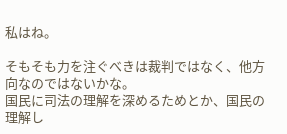私はね。

そもそも力を注ぐべきは裁判ではなく、他方向なのではないかな。
国民に司法の理解を深めるためとか、国民の理解し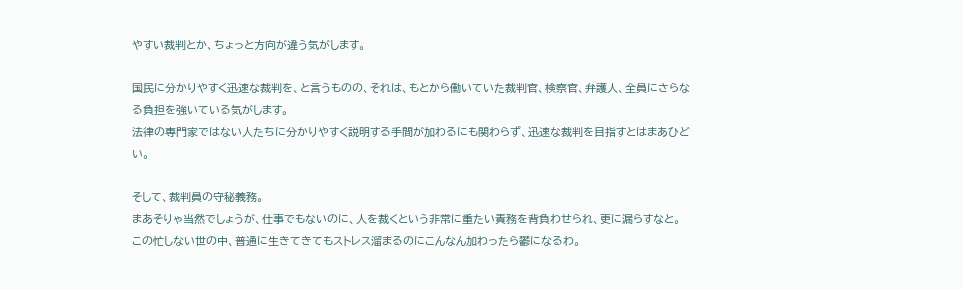やすい裁判とか、ちょっと方向が違う気がします。

国民に分かりやすく迅速な裁判を、と言うものの、それは、もとから働いていた裁判官、検察官、弁護人、全員にさらなる負担を強いている気がします。
法律の専門家ではない人たちに分かりやすく説明する手間が加わるにも関わらず、迅速な裁判を目指すとはまあひどい。

そして、裁判員の守秘義務。
まあそりゃ当然でしょうが、仕事でもないのに、人を裁くという非常に重たい責務を背負わせられ、更に漏らすなと。
この忙しない世の中、普通に生きてきてもストレス溜まるのにこんなん加わったら鬱になるわ。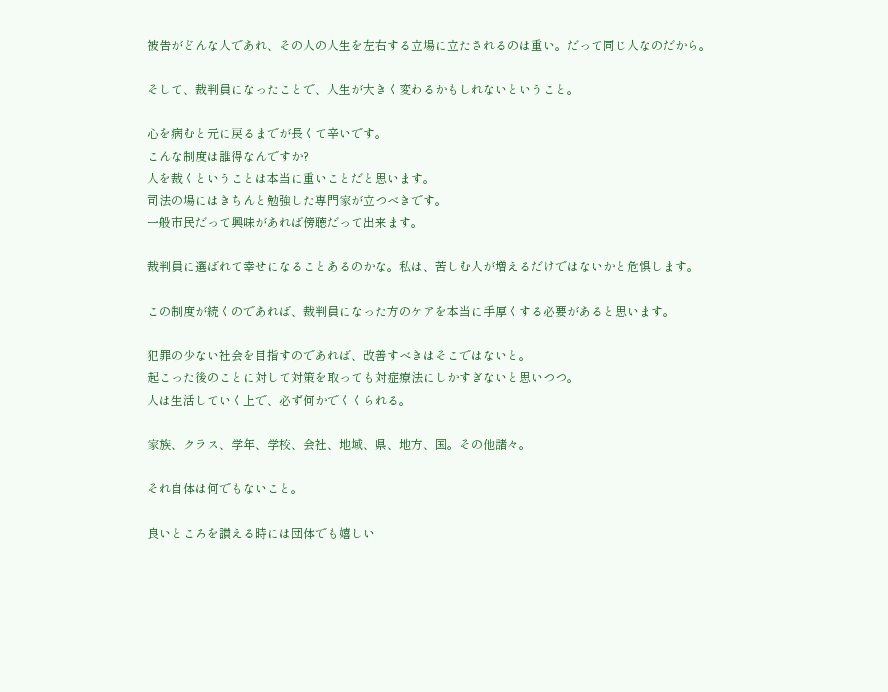被告がどんな人であれ、その人の人生を左右する立場に立たされるのは重い。だって同じ人なのだから。

そして、裁判員になったことで、人生が大きく変わるかもしれないということ。

心を病むと元に戻るまでが長くて辛いです。
こんな制度は誰得なんですか?
人を裁くということは本当に重いことだと思います。
司法の場にはきちんと勉強した専門家が立つべきです。
一般市民だって興味があれば傍聴だって出来ます。

裁判員に選ばれて幸せになることあるのかな。私は、苦しむ人が増えるだけではないかと危惧します。

この制度が続くのであれば、裁判員になった方のケアを本当に手厚くする必要があると思います。

犯罪の少ない社会を目指すのであれば、改善すべきはそこではないと。
起こった後のことに対して対策を取っても対症療法にしかすぎないと思いつつ。
人は生活していく上で、必ず何かでくくられる。

家族、クラス、学年、学校、会社、地域、県、地方、国。その他諸々。

それ自体は何でもないこと。

良いところを讃える時には団体でも嬉しい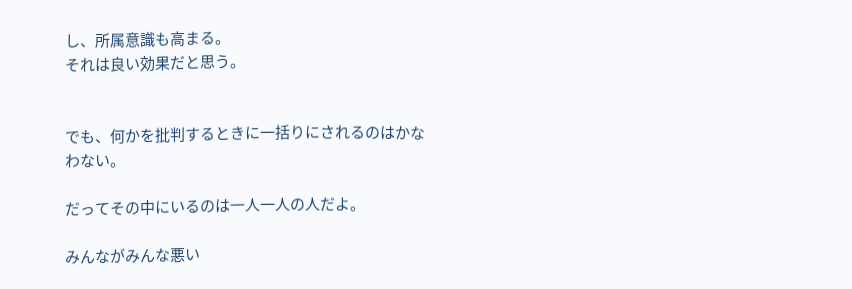し、所属意識も高まる。
それは良い効果だと思う。


でも、何かを批判するときに一括りにされるのはかなわない。

だってその中にいるのは一人一人の人だよ。

みんながみんな悪い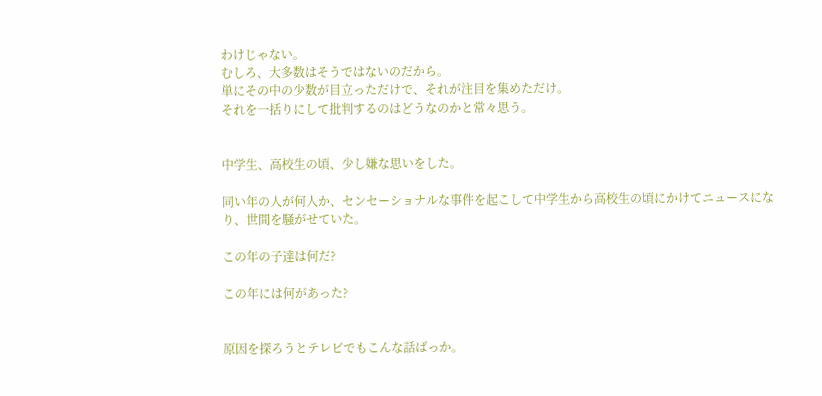わけじゃない。
むしろ、大多数はそうではないのだから。
単にその中の少数が目立っただけで、それが注目を集めただけ。
それを一括りにして批判するのはどうなのかと常々思う。


中学生、高校生の頃、少し嫌な思いをした。

同い年の人が何人か、センセーショナルな事件を起こして中学生から高校生の頃にかけてニュースになり、世間を騒がせていた。

この年の子達は何だ?

この年には何があった?


原因を探ろうとテレビでもこんな話ばっか。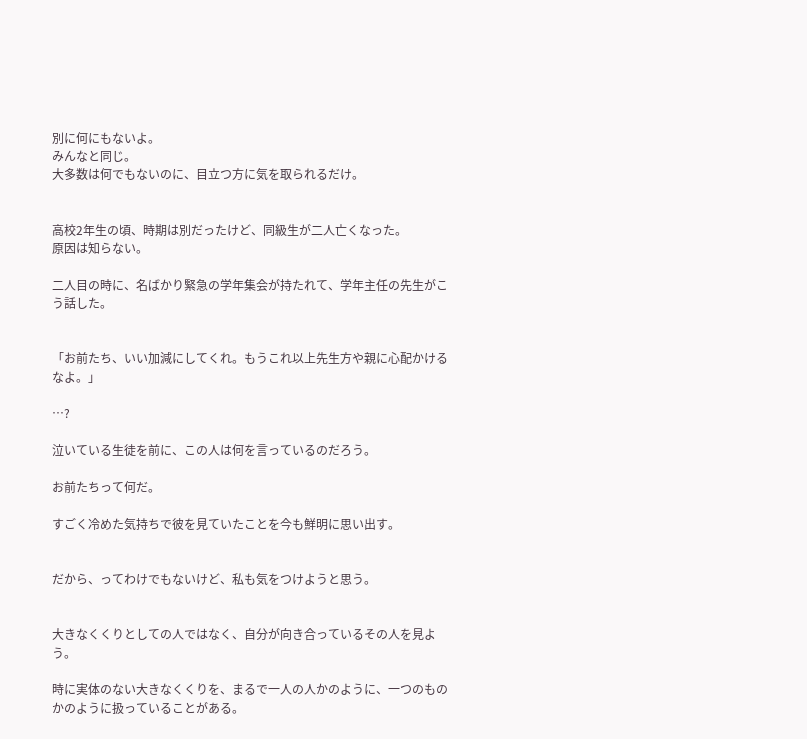別に何にもないよ。
みんなと同じ。
大多数は何でもないのに、目立つ方に気を取られるだけ。


高校2年生の頃、時期は別だったけど、同級生が二人亡くなった。
原因は知らない。

二人目の時に、名ばかり緊急の学年集会が持たれて、学年主任の先生がこう話した。


「お前たち、いい加減にしてくれ。もうこれ以上先生方や親に心配かけるなよ。」

…?

泣いている生徒を前に、この人は何を言っているのだろう。

お前たちって何だ。

すごく冷めた気持ちで彼を見ていたことを今も鮮明に思い出す。


だから、ってわけでもないけど、私も気をつけようと思う。


大きなくくりとしての人ではなく、自分が向き合っているその人を見よう。

時に実体のない大きなくくりを、まるで一人の人かのように、一つのものかのように扱っていることがある。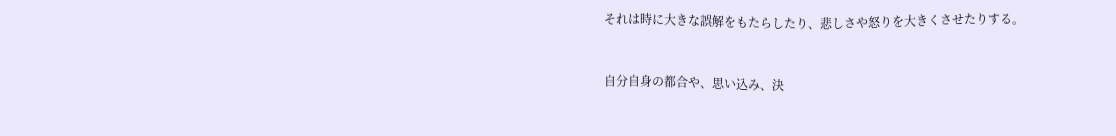それは時に大きな誤解をもたらしたり、悲しさや怒りを大きくさせたりする。


自分自身の都合や、思い込み、決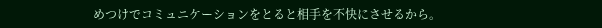めつけでコミュニケーションをとると相手を不快にさせるから。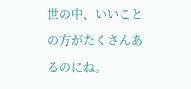世の中、いいことの方がたくさんあるのにね。